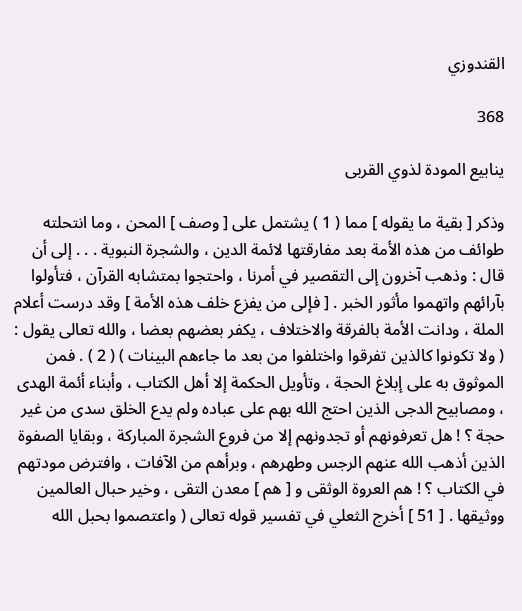القندوزي

368

ينابيع المودة لذوي القربى

وذكر [ بقية ما يقوله ] مما ( 1 ) يشتمل على [ وصف ] المحن ، وما انتحلته طوائف من هذه الأمة بعد مفارقتها لائمة الدين ، والشجرة النبوية . . . إلى أن قال : وذهب آخرون إلى التقصير في أمرنا ، واحتجوا بمتشابه القرآن ، فتأولوا بآرائهم واتهموا مأثور الخبر . [ فإلى من يفزع خلف هذه الأمة ] وقد درست أعلام الملة ، ودانت الأمة بالفرقة والاختلاف ، يكفر بعضهم بعضا ، والله تعالى يقول : ( ولا تكونوا كالذين تفرقوا واختلفوا من بعد ما جاءهم البينات ) ( 2 ) . فمن الموثوق به على إبلاغ الحجة ، وتأويل الحكمة إلا أهل الكتاب ، وأبناء أئمة الهدى ، ومصابيح الدجى الذين احتج الله بهم على عباده ولم يدع الخلق سدى من غير حجة ؟ ! هل تعرفونهم أو تجدونهم إلا من فروع الشجرة المباركة ، وبقايا الصفوة الذين أذهب الله عنهم الرجس وطهرهم ، وبرأهم من الآفات ، وافترض مودتهم في الكتاب ؟ ! هم العروة الوثقى و [ هم ] معدن التقى ، وخير حبال العالمين ووثيقها . [ 51 ] أخرج الثعلي في تفسير قوله تعالى ( واعتصموا بحبل الله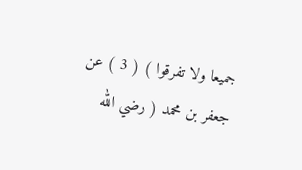جميعا ولا تفرقوا ) ( 3 ) عن جعفر بن محمد ( رضي الله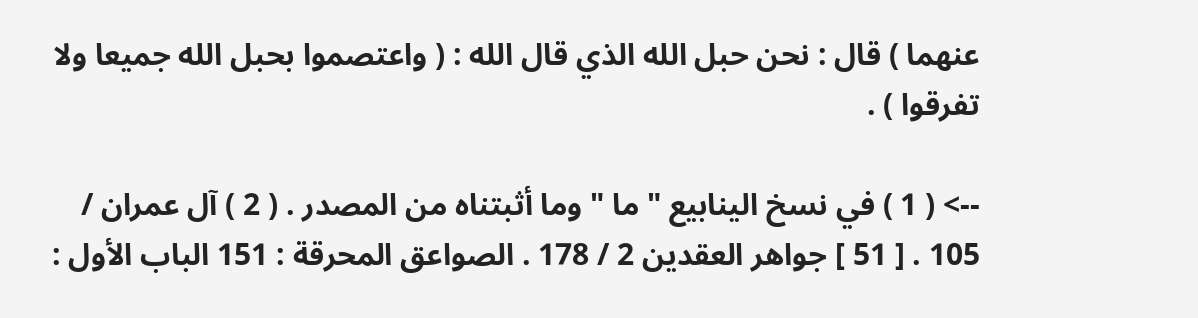عنهما ) قال : نحن حبل الله الذي قال الله : ( واعتصموا بحبل الله جميعا ولا تفرقوا ) .

--> ( 1 ) في نسخ الينابيع " ما " وما أثبتناه من المصدر . ( 2 ) آل عمران / 105 . [ 51 ] جواهر العقدين 2 / 178 . الصواعق المحرقة : 151 الباب الأول :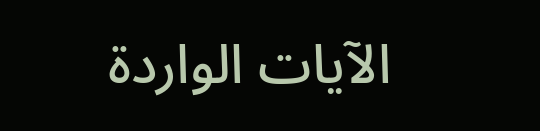الآيات الواردة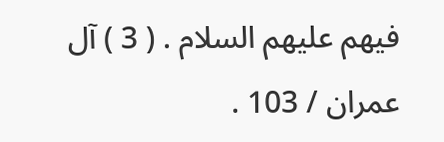فيهم عليهم السلام . ( 3 ) آل عمران / 103 .